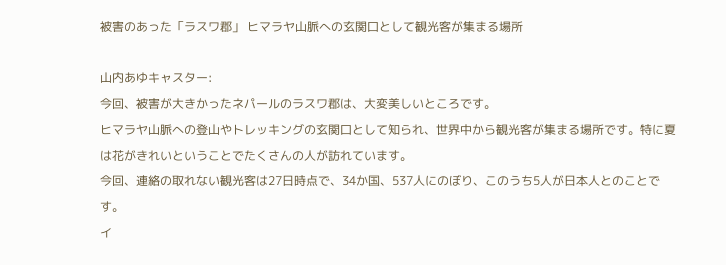被害のあった「ラスワ郡」 ヒマラヤ山脈への玄関口として観光客が集まる場所

山内あゆキャスター:
今回、被害が大きかったネパールのラスワ郡は、大変美しいところです。
ヒマラヤ山脈への登山やトレッキングの玄関口として知られ、世界中から観光客が集まる場所です。特に夏は花がきれいということでたくさんの人が訪れています。
今回、連絡の取れない観光客は27日時点で、34か国、537人にのぼり、このうち5人が日本人とのことです。
イ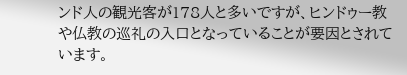ンド人の観光客が178人と多いですが、ヒンドゥー教や仏教の巡礼の入口となっていることが要因とされています。